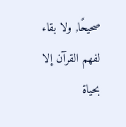صحيحًا, ولا بقاء لفهم القرآن إلا بحياة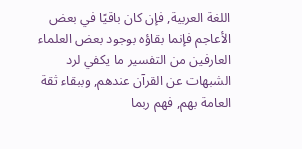اللغة العربية, فإن كان باقيًا في بعض الأعاجم فإنما بقاؤه بوجود بعض العلماء العارفين من التفسير ما يكفي لرد الشبهات عن القرآن عندهم, وببقاء ثقة العامة بهم, فهم ربما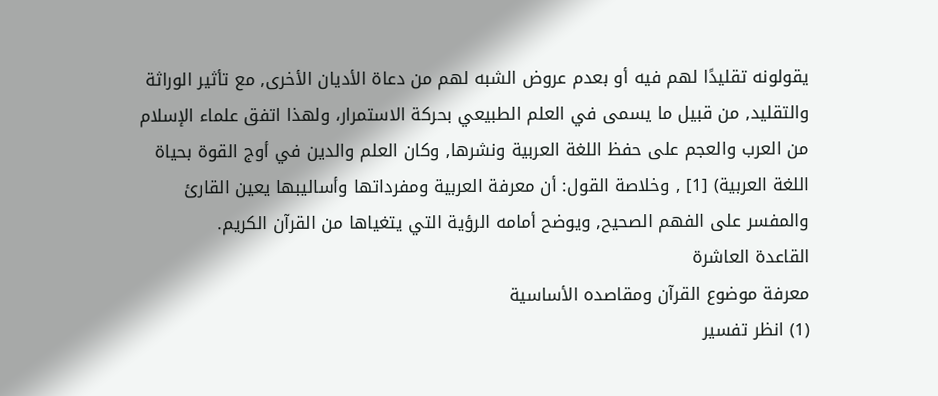يقولونه تقليدًا لهم فيه أو بعدم عروض الشبه لهم من دعاة الأديان الأخرى, مع تأثير الوراثة والتقليد, من قبيل ما يسمى في العلم الطبيعي بحركة الاستمرار، ولهذا اتفق علماء الإسلام من العرب والعجم على حفظ اللغة العربية ونشرها, وكان العلم والدين في أوج القوة بحياة اللغة العربية) [1] , وخلاصة القول: أن معرفة العربية ومفرداتها وأساليبها يعين القارئ والمفسر على الفهم الصحيح, ويوضح أمامه الرؤية التي يتغياها من القرآن الكريم.
القاعدة العاشرة
معرفة موضوع القرآن ومقاصده الأساسية
(1) انظر تفسير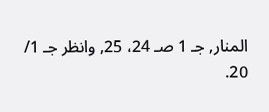المنار, جـ 1 صـ 24، 25, وانظر جـ 1/ 20.